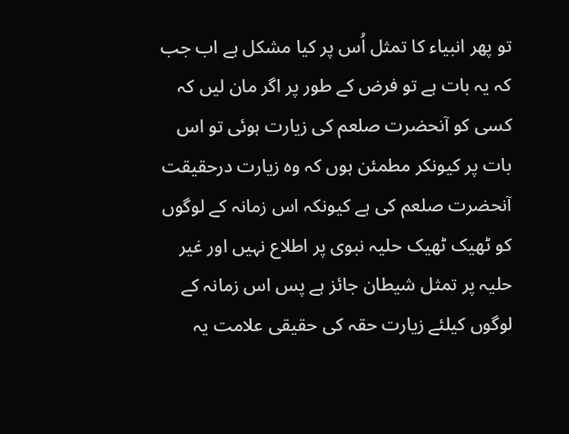تو پھر انبیاء کا تمثل اُس پر کیا مشکل ہے اب جب کہ یہ بات ہے تو فرض کے طور پر اگر مان لیں کہ کسی کو آنحضرت صلعم کی زیارت ہوئی تو اس بات پر کیونکر مطمئن ہوں کہ وہ زیارت درحقیقت آنحضرت صلعم کی ہے کیونکہ اس زمانہ کے لوگوں کو ٹھیک ٹھیک حلیہ نبوی پر اطلاع نہیں اور غیر حلیہ پر تمثل شیطان جائز ہے پس اس زمانہ کے لوگوں کیلئے زیارت حقہ کی حقیقی علامت یہ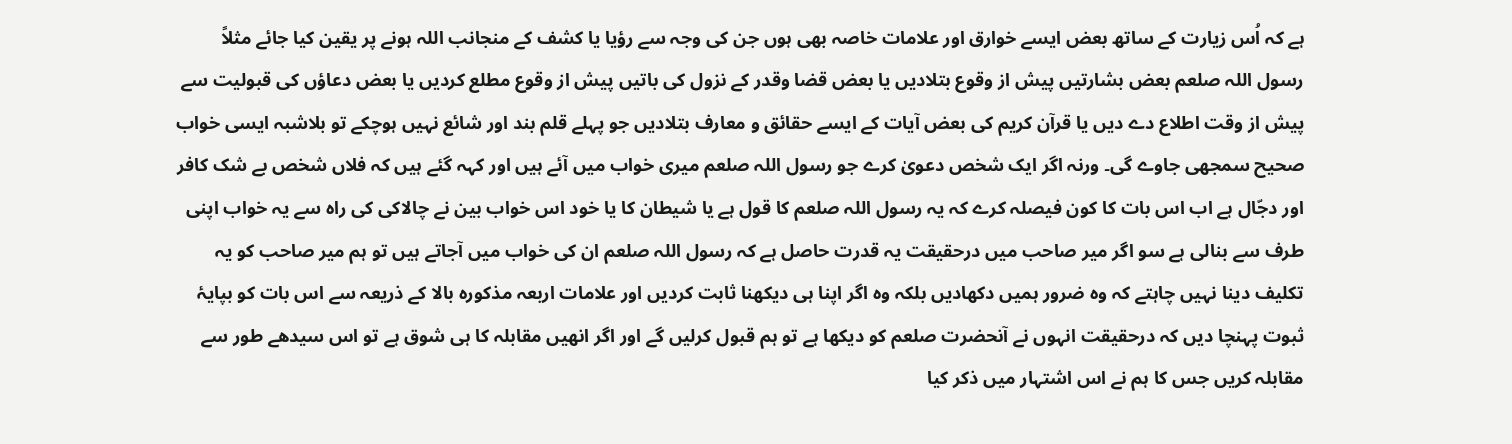ہے کہ اُس زیارت کے ساتھ بعض ایسے خوارق اور علامات خاصہ بھی ہوں جن کی وجہ سے رؤیا یا کشف کے منجانب اللہ ہونے پر یقین کیا جائے مثلاً رسول اللہ صلعم بعض بشارتیں پیش از وقوع بتلادیں یا بعض قضا وقدر کے نزول کی باتیں پیش از وقوع مطلع کردیں یا بعض دعاؤں کی قبولیت سے پیش از وقت اطلاع دے دیں یا قرآن کریم کی بعض آیات کے ایسے حقائق و معارف بتلادیں جو پہلے قلم بند اور شائع نہیں ہوچکے تو بلاشبہ ایسی خواب صحیح سمجھی جاوے گی۔ ورنہ اگر ایک شخص دعویٰ کرے جو رسول اللہ صلعم میری خواب میں آئے ہیں اور کہہ گئے ہیں کہ فلاں شخص بے شک کافر اور دجّال ہے اب اس بات کا کون فیصلہ کرے کہ یہ رسول اللہ صلعم کا قول ہے یا شیطان کا یا خود اس خواب بین نے چالاکی کی راہ سے یہ خواب اپنی طرف سے بنالی ہے سو اگر میر صاحب میں درحقیقت یہ قدرت حاصل ہے کہ رسول اللہ صلعم ان کی خواب میں آجاتے ہیں تو ہم میر صاحب کو یہ تکلیف دینا نہیں چاہتے کہ وہ ضرور ہمیں دکھادیں بلکہ وہ اگر اپنا ہی دیکھنا ثابت کردیں اور علامات اربعہ مذکورہ بالا کے ذریعہ سے اس بات کو بپایۂ ثبوت پہنچا دیں کہ درحقیقت انہوں نے آنحضرت صلعم کو دیکھا ہے تو ہم قبول کرلیں گے اور اگر انھیں مقابلہ کا ہی شوق ہے تو اس سیدھے طور سے مقابلہ کریں جس کا ہم نے اس اشتہار میں ذکر کیا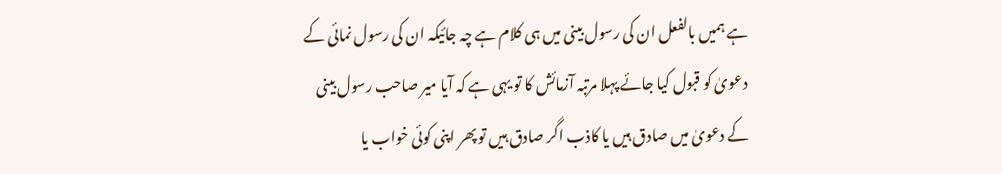ہے ہمیں بالفعل ان کی رسول بینی میں ہی کلام ہے چہ جائیکہ ان کی رسول نمائی کے دعویٰ کو قبول کیا جائے پہلا مرتبہ آزمائش کا تو یہی ہے کہ آیا میر صاحب رسول بینی کے دعویٰ میں صادق ہیں یا کاذب اگر صادق ہیں تو پھر اپنی کوئی خواب یا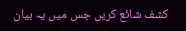کشف شائع کریں جس میں یہ بیان